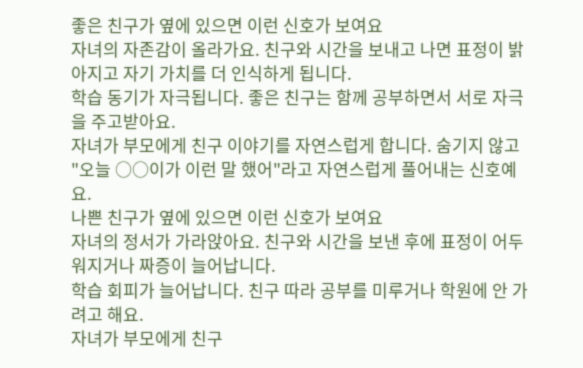좋은 친구가 옆에 있으면 이런 신호가 보여요
자녀의 자존감이 올라가요. 친구와 시간을 보내고 나면 표정이 밝아지고 자기 가치를 더 인식하게 됩니다.
학습 동기가 자극됩니다. 좋은 친구는 함께 공부하면서 서로 자극을 주고받아요.
자녀가 부모에게 친구 이야기를 자연스럽게 합니다. 숨기지 않고 "오늘 ○○이가 이런 말 했어"라고 자연스럽게 풀어내는 신호예요.
나쁜 친구가 옆에 있으면 이런 신호가 보여요
자녀의 정서가 가라앉아요. 친구와 시간을 보낸 후에 표정이 어두워지거나 짜증이 늘어납니다.
학습 회피가 늘어납니다. 친구 따라 공부를 미루거나 학원에 안 가려고 해요.
자녀가 부모에게 친구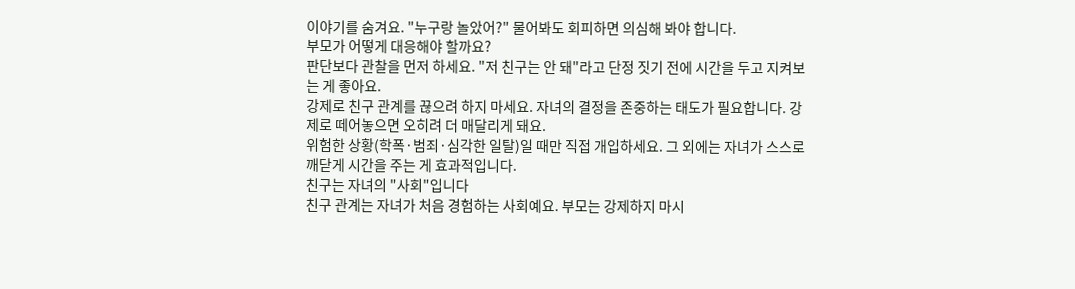이야기를 숨겨요. "누구랑 놀았어?" 물어봐도 회피하면 의심해 봐야 합니다.
부모가 어떻게 대응해야 할까요?
판단보다 관찰을 먼저 하세요. "저 친구는 안 돼"라고 단정 짓기 전에 시간을 두고 지켜보는 게 좋아요.
강제로 친구 관계를 끊으려 하지 마세요. 자녀의 결정을 존중하는 태도가 필요합니다. 강제로 떼어놓으면 오히려 더 매달리게 돼요.
위험한 상황(학폭·범죄·심각한 일탈)일 때만 직접 개입하세요. 그 외에는 자녀가 스스로 깨닫게 시간을 주는 게 효과적입니다.
친구는 자녀의 "사회"입니다
친구 관계는 자녀가 처음 경험하는 사회예요. 부모는 강제하지 마시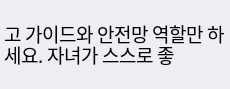고 가이드와 안전망 역할만 하세요. 자녀가 스스로 좋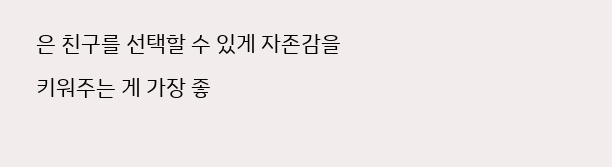은 친구를 선택할 수 있게 자존감을 키워주는 게 가장 좋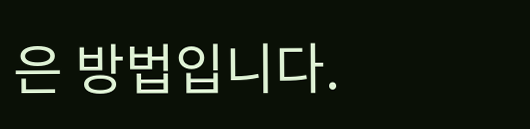은 방법입니다.